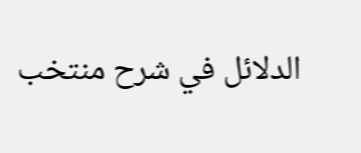الدلائل في شرح منتخب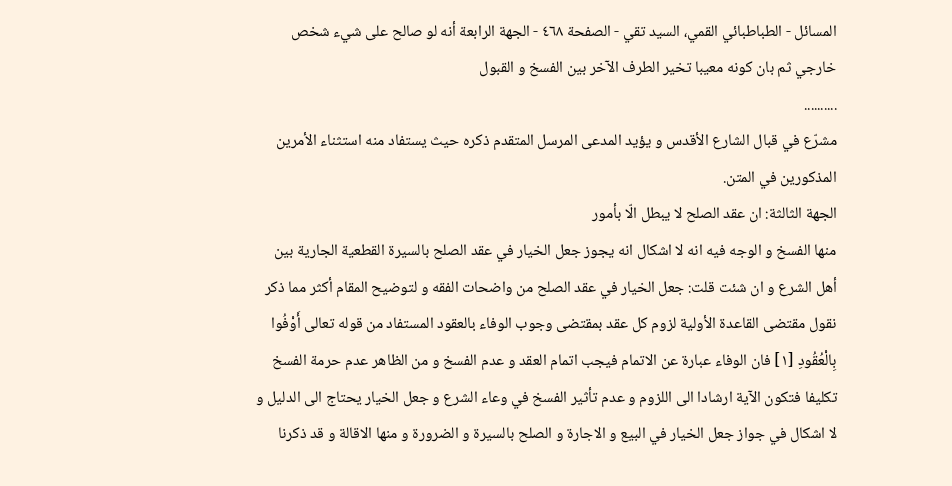المسائل - الطباطبائي القمي، السید تقي - الصفحة ٤٦٨ - الجهة الرابعة أنه لو صالح على شيء شخص خارجي ثم بان كونه معيبا تخير الطرف الآخر بين الفسخ و القبول
..........
مشرّع في قبال الشارع الأقدس و يؤيد المدعى المرسل المتقدم ذكره حيث يستفاد منه استثناء الأمرين المذكورين في المتن.
الجهة الثالثة: ان عقد الصلح لا يبطل الّا بأمور
منها الفسخ و الوجه فيه انه لا اشكال انه يجوز جعل الخيار في عقد الصلح بالسيرة القطعية الجارية بين أهل الشرع و ان شئت قلت: جعل الخيار في عقد الصلح من واضحات الفقه و لتوضيح المقام أكثر مما ذكر نقول مقتضى القاعدة الأولية لزوم كل عقد بمقتضى وجوب الوفاء بالعقود المستفاد من قوله تعالى أَوْفُوا بِالْعُقُودِ [١] فان الوفاء عبارة عن الاتمام فيجب اتمام العقد و عدم الفسخ و من الظاهر عدم حرمة الفسخ تكليفا فتكون الآية ارشادا الى اللزوم و عدم تأثير الفسخ في وعاء الشرع و جعل الخيار يحتاج الى الدليل و لا اشكال في جواز جعل الخيار في البيع و الاجارة و الصلح بالسيرة و الضرورة و منها الاقالة و قد ذكرنا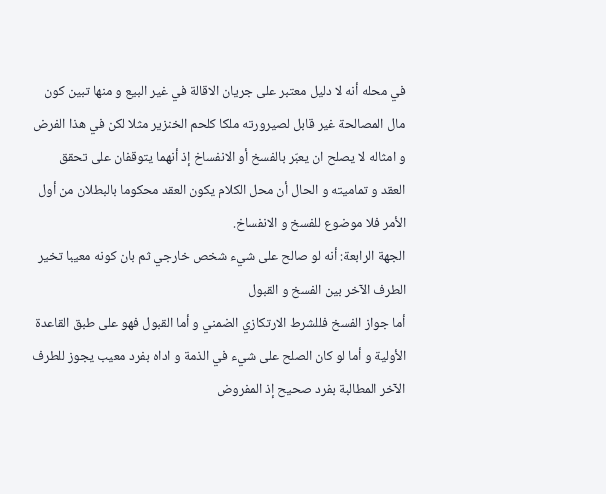في محله أنه لا دليل معتبر على جريان الاقالة في غير البيع و منها تبين كون مال المصالحة غير قابل لصيرورته ملكا كلحم الخنزير مثلا لكن في هذا الفرض و امثاله لا يصلح ان يعبّر بالفسخ أو الانفساخ إذ أنهما يتوقفان على تحقق العقد و تماميته و الحال أن محل الكلام يكون العقد محكوما بالبطلان من أول الأمر فلا موضوع للفسخ و الانفساخ.
الجهة الرابعة: أنه لو صالح على شيء شخص خارجي ثم بان كونه معيبا تخير الطرف الآخر بين الفسخ و القبول
أما جواز الفسخ فللشرط الارتكازي الضمني و أما القبول فهو على طبق القاعدة الأولية و أما لو كان الصلح على شيء في الذمة و اداه بفرد معيب يجوز للطرف الآخر المطالبة بفرد صحيح إذ المفروض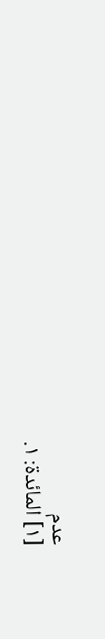عدم
[١] المائدة: ١.